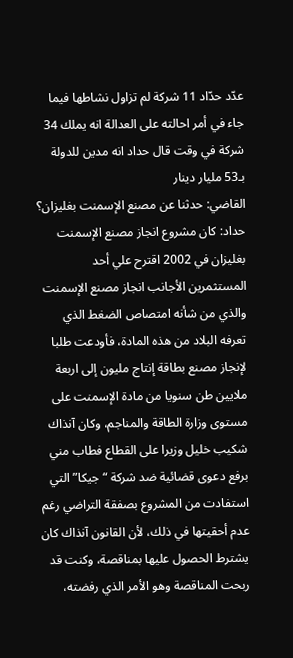عدّد حدّاد 11 شركة لم تزاول نشاطها فيما جاء في أمر احالته على العدالة انه يملك 34 شركة في وقت قال حداد انه مدين للدولة بـ53 مليار دينار
القاضي: حدثنا عن مصنع الإسمنت بغليزان؟
حداد: كان مشروع انجاز مصنع الإسمنت بغليزان في 2002 اقترح علي أحد المستثمرين الأجانب انجاز مصنع الإسمنت والذي من شأنه امتصاص الضغط الذي تعرفه البلاد من هذه المادة، فأودعت طلبا لإنجاز مصنع بطاقة إنتاج مليون إلى اربعة ملايين طن سنويا من مادة الإسمنت على مستوى وزارة الطاقة والمناجم، وكان آنذاك شكيب خليل وزيرا على القطاع فطاب مني برفع دعوى قضائية ضد شركة “جيكا” التي استفادت من المشروع بصفقة التراضي رغم عدم أحقيتها في ذلك، لأن القانون آنذاك كان يشترط الحصول عليها بمناقصة، وكنت قد ربحت المناقصة وهو الأمر الذي رفضته،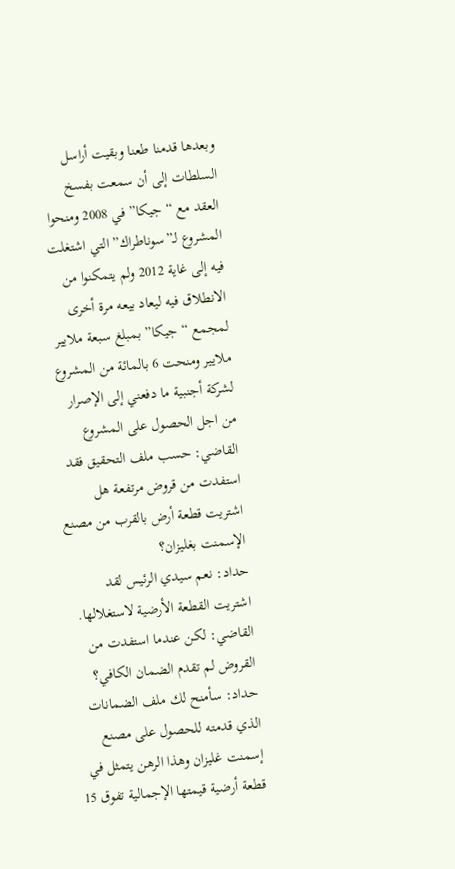وبعدها قدمنا طعنا وبقيت أراسل السلطات إلى أن سمعت بفسخ العقد مع “جيكا” في 2008 ومنحوا المشروع لـ”سوناطراك” التي اشتغلت فيه إلى غاية 2012 ولم يتمكنوا من الانطلاق فيه ليعاد بيعه مرة أخرى لمجمع “جيكا” بمبلغ سبعة ملايير ملايير ومنحت 6 بالمائة من المشروع لشركة أجنبية ما دفعني إلى الإصرار من اجل الحصول على المشروع
القاضي: حسب ملف التحقيق فقد استفدت من قروض مرتفعة هل اشتريت قطعة أرض بالقرب من مصنع الإسمنت بغليزان؟
حداد: نعم سيدي الرئيس لقد اشتريت القطعة الأرضية لاستغلالها.
القاضي: لكن عندما استفدت من القروض لم تقدم الضمان الكافي؟
حداد: سأمنح لك ملف الضمانات الذي قدمته للحصول على مصنع إسمنت غليزان وهذا الرهن يتمثل في قطعة أرضية قيمتها الإجمالية تفوق 15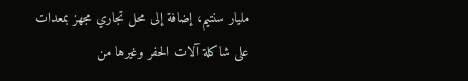مليار سنتيم، إضافة إلى محل تجاري مجهز بمعدات على شاكلة آلات الحفر وغيرها من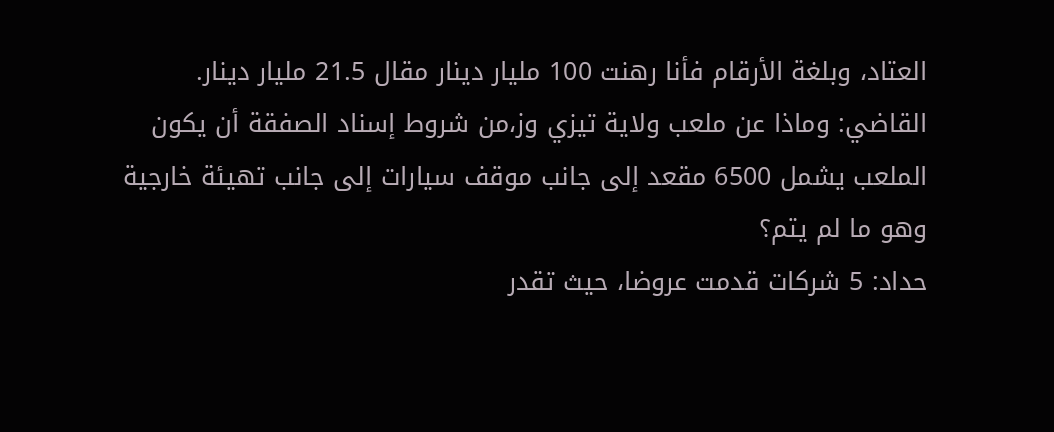العتاد، وبلغة الأرقام فأنا رهنت 100 مليار دينار مقال 21.5 مليار دينار.
القاضي: وماذا عن ملعب ولاية تيزي وز،من شروط إسناد الصفقة أن يكون الملعب يشمل 6500 مقعد إلى جانب موقف سيارات إلى جانب تهيئة خارجية وهو ما لم يتم؟
حداد: 5 شركات قدمت عروضا، حيث تقدر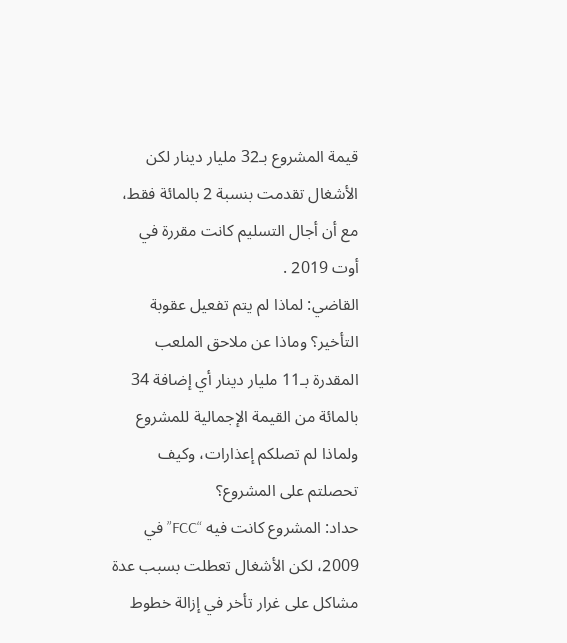قيمة المشروع بـ32 مليار دينار لكن الأشغال تقدمت بنسبة 2 بالمائة فقط، مع أن أجال التسليم كانت مقررة في أوت 2019 .
القاضي: لماذا لم يتم تفعيل عقوبة التأخير؟ وماذا عن ملاحق الملعب المقدرة بـ11 مليار دينار أي إضافة 34 بالمائة من القيمة الإجمالية للمشروع ولماذا لم تصلكم إعذارات، وكيف تحصلتم على المشروع؟
حداد: المشروع كانت فيه “FCC” في 2009، لكن الأشغال تعطلت بسبب عدة مشاكل على غرار تأخر في إزالة خطوط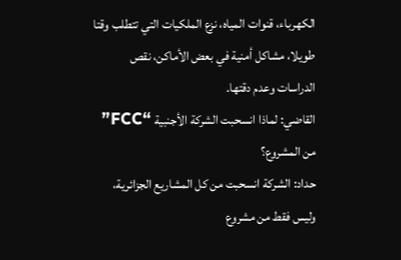الكهرباء، قنوات المياه، نزع الملكيات التي تتطلب وقتا طويلا، مشاكل أمنية في بعض الأماكن، نقص الدراسات وعدم دقتها.
القاضي: لماذا انسحبت الشركة الأجنبية “FCC” من المشروع؟
حداد: الشركة انسحبت من كل المشاريع الجزائرية، وليس فقط من مشروع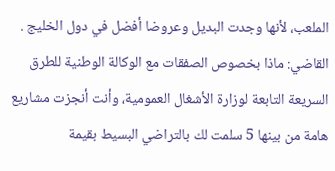الملعب، لأنها وجدت البديل وعروضا أفضل في دول الخليج .
القاضي: ماذا بخصوص الصفقات مع الوكالة الوطنية للطرق السريعة التابعة لوزارة الأشغال العمومية، وأنت أنجزت مشاريع هامة من بينها 5 سلمت لك بالتراضي البسيط بقيمة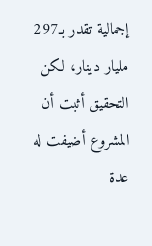إجمالية تقدر بـ297 مليار دينار، لكن التحقيق أثبت أن المشروع أضيفت له عدة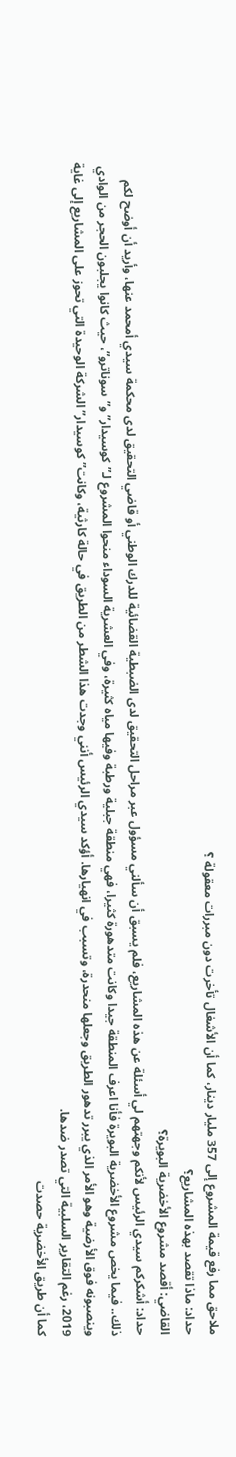ملاحق مما رفع قيمة المشروع إلى 357 مليار دينار، كما أن الأشغال تأخرت دون مبررات معقولة ؟
حداد: ماذا تقصد بهذه المشاريع؟
القاضي: أقصد مشروع الأخضرية البويرة؟
حداد: أشكركم سيدي الرئيس لأنكم وجهتهم لي أسئلة عن هذه المشاريع، فلم يسبق أن سألني مسؤول عبر مراحل التحقيق لدى الضبطية القضائية للدرك الوطني أو قاضي التحقيق لدى محكمة سيدي أمحمد عنها، وأريد أن أوضح لكم ذلك.. فيما يخص مشروع الأخضرية البويرة فأنا اعرف المنطقة جيدا وكانت متدهورة كثيرا، فهي منطقة جبلية ورطبة وفيها مياه كثيرة، وفي العشرية السوداء منحوا المشروع لـ”كوسيدار” و”سوناترو”، حيث كانوا يجلبون الحجر من الوادي وينصبونه فوق الأرضية وهو الأمر الذي يبرر تدهور الطريق وجعلها منحدرة، وتسبب في انهيارها. أؤكد سيدي الرئيس أنني وجدت هذا الشطر من الطريق في حالة كارثية، وكانت” كوسيدار” الشركة الوحيدة التي تحوز علی المشاريع إلى غاية 2019، رغم التقارير السلبية التي تصدر ضدها.
كما أن طريق الأخضرية حصدت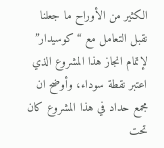الكثير من الأوراح ما جعلنا نقبل التعامل مع “كوسيدار” لإتمام انجاز هذا المشروع الذي اعتبر نقطة سوداء، وأوضح ان مجمع حداد في هذا المشروع كان تحت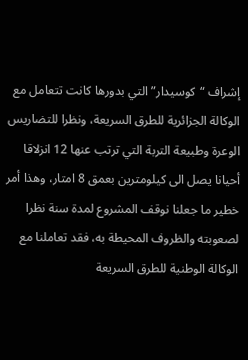إشراف “كوسيدار” التي بدورها كانت تتعامل مع الوكالة الجزائرية للطرق السريعة، ونظرا للتضاريس الوعرة وطبيعة التربة التي ترتب عنها 12 انزلاقا أحيانا يصل الی كيلومترين بعمق 8 امتار، وهذا أمر خطير ما جعلنا نوقف المشروع لمدة سنة نظرا لصعوبته والظروف المحيطة به، فقد تعاملنا مع الوكالة الوطنية للطرق السريعة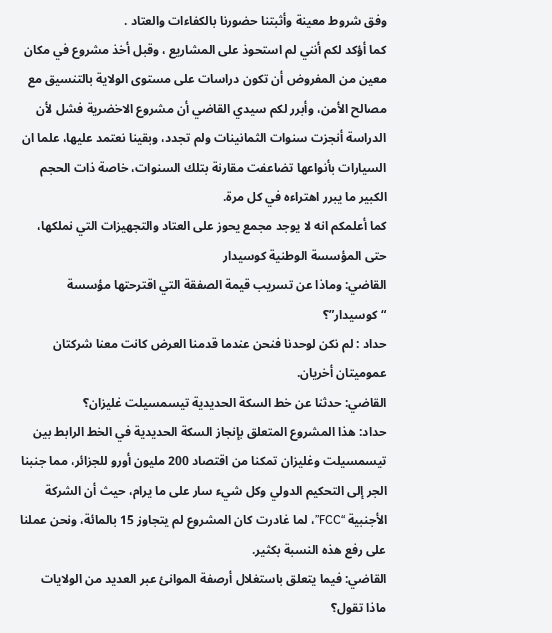وفق شروط معينة وأثبتنا حضورنا بالكفاءات والعتاد .
كما أؤكد لكم أنني لم استحوذ علی المشاريع ، وقبل أخذ مشروع في مكان معين من المفروض أن تكون دراسات علی مستوی الولاية بالتنسيق مع مصالح الأمن، وأبرر لكم سيدي القاضي أن مشروع الاخضرية فشل لأن الدراسة أنجزت سنوات الثمانينات ولم تجدد، وبقينا نعتمد عليها، علما ان السيارات بأنواعها تضاعفت مقارنة بتلك السنوات، خاصة ذات الحجم الكبير ما يبرر اهتراءه في كل مرة.
كما أعلمكم انه لا يوجد مجمع يحوز على العتاد والتجهيزات التي نملكها، حتى المؤسسة الوطنية كوسيدار
القاضي: وماذا عن تسريب قيمة الصفقة التي اقترحتها مؤسسة “كوسيدار”؟
حداد : لم نكن لوحدنا فنحن عندما قدمنا العرض كانت معنا شركتان عموميتان أخريان.
القاضي: حدثنا عن خط السكة الحديدية تيسمسيلت غليزان؟
حداد: هذا المشروع المتعلق بإنجاز السكة الحديدية في الخط الرابط بين تيسمسيلت وغليزان تمكنا من اقتصاد 200 مليون أورو للجزائر، مما جنبنا الجر إلى التحكيم الدولي وكل شيء سار على ما يرام، حيث أن الشركة الأجنبية “FCC”، لما غادرت كان المشروع لم يتجاوز 15 بالمائة، ونحن عملنا على رفع هذه النسبة بكثير.
القاضي: فيما يتعلق باستغلال أرصفة الموانئ عبر العديد من الولايات ماذا تقول؟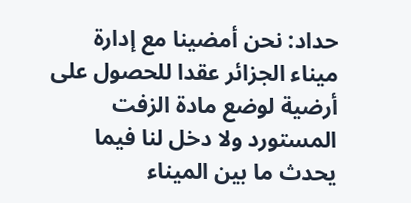حداد: نحن أمضينا مع إدارة ميناء الجزائر عقدا للحصول على أرضية لوضع مادة الزفت المستورد ولا دخل لنا فيما يحدث ما بين الميناء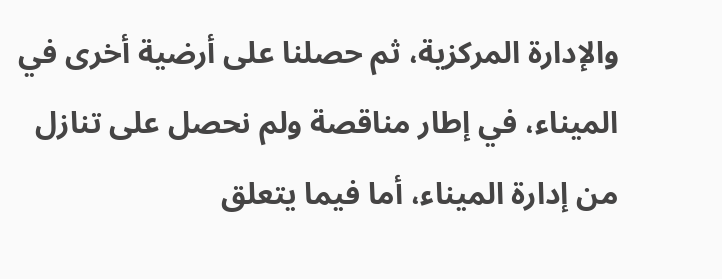والإدارة المركزية، ثم حصلنا على أرضية أخرى في الميناء، في إطار مناقصة ولم نحصل على تنازل من إدارة الميناء، أما فيما يتعلق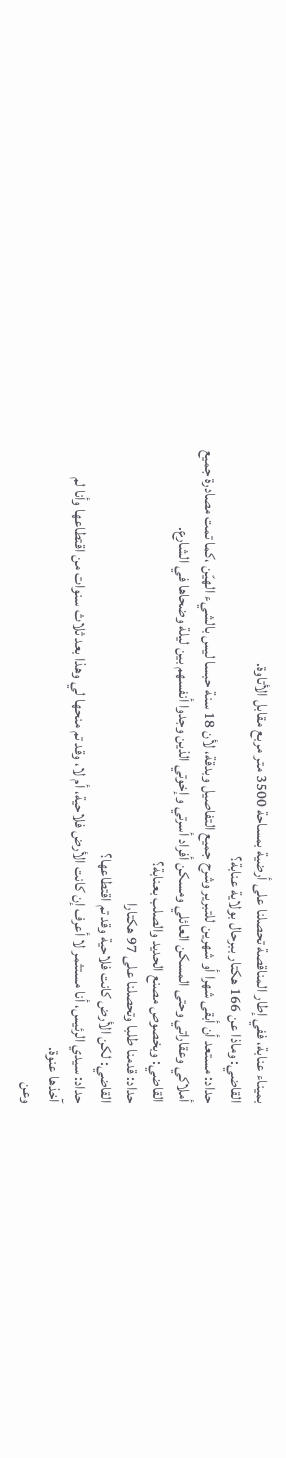بميناء عنابة، ففي إطار المناقصة تحصلنا على أرضية بمساحة 3500 متر مربع مقابل الأتاوة.
القاضي: وماذا عن 166 هكتار ببرحال بولاية عنابة؟
حداد: مستعد أن أبقى شهرا أو شهرين للتبرير وشرح جميع التفاصيل وبدقة، لأن 18 سنة حبسا ليس بالشيء الهيّن ،كما تمت مصادرة جميع أملاكي وعقاراتي وحتى المسكن العائلي ومسكن أفراد أسرتي وإخوتي الذين وجدوا أنفسهم بين ليلة وضحاها في الشارع.
القاضي: وبخصوص مصنع الحديد والصلب بعنابة؟
حداد: قدمنا طلبا وتحصلنا على 97 هكتارا
القاضي: لكن الأرض كانت فلاحية وقد تم اقتطاعها؟
حداد: سيدي الرئيس، أنا مستثمر لا أعرف إن كانت الأرض فلاحية، أم لا، وقد تم منحها لي وهذا بعد ثلاث سنوات من اقتطاعها وأنا لم آخذها عنوة.
وعن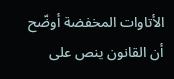الأتاوات المخفضة أوضّح أن القانون ينص على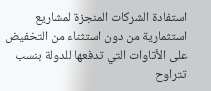استفادة الشركات المنجزة لمشاريع استثمارية من دون استثناء من التخفيض على الأتاوات التي تدفعها للدولة بنسب تتراوح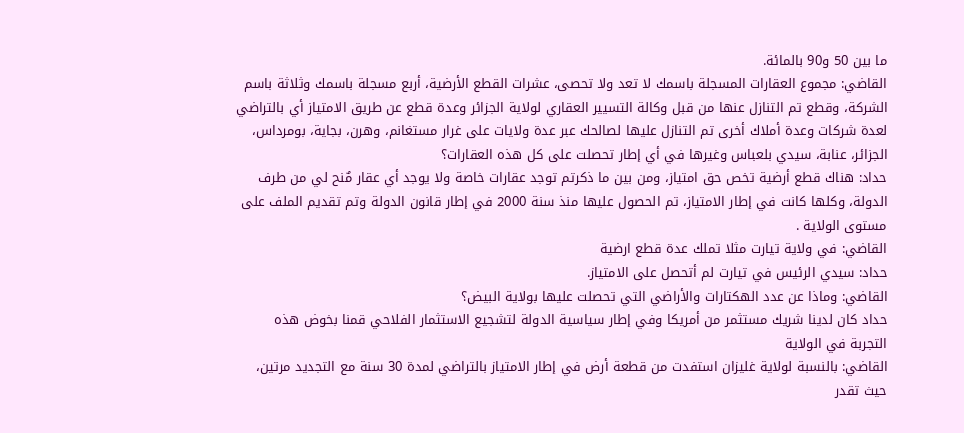ما بين 50 و90 بالمائة.
القاضي: مجموع العقارات المسجلة باسمك لا تعد ولا تحصى، عشرات القطع الأرضية، أربع مسجلة باسمك وثلاثة باسم الشركة، وقطع تم التنازل عنها من قبل وكالة التسيير العقاري لولاية الجزائر وعدة قطع عن طريق الامتياز أي بالتراضي لعدة شركات وعدة أملاك أخرى تم التنازل عليها لصالحك عبر عدة ولايات على غرار مستغانم، وهرن، بجاية، بومرداس، الجزائر، عنابة، سيدي بلعباس وغيرها في أي إطار تحصلت على كل هذه العقارات؟
حداد: هناك قطع أرضية تخص حق امتياز، ومن بين ما ذكرتم توجد عقارات خاصة ولا يوجد أي عقار مٌنح لي من طرف الدولة، وكلها كانت في إطار الامتياز، تم الحصول عليها منذ سنة 2000 في إطار قانون الدولة وتم تقديم الملف على مستوى الولاية .
القاضي: في ولاية تيارت مثلا تملك عدة قطع ارضية
حداد: سيدي الرئيس في تيارت لم أتحصل على الامتياز.
القاضي: وماذا عن عدد الهكتارات والأراضي التي تحصلت عليها بولاية البيض؟
حداد كان لدينا شريك مستثمر من أمريكا وفي إطار سياسية الدولة لتشجيع الاستثمار الفلاحي قمنا بخوض هذه التجربة في الولاية
القاضي: بالنسبة لولاية غليزان استفدت من قطعة أرض في إطار الامتياز بالتراضي لمدة 30 سنة مع التجديد مرتين، حيث تقدر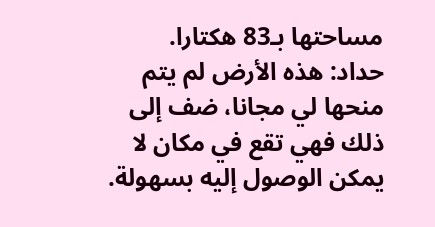مساحتها بـ83 هكتارا.
حداد: هذه الأرض لم يتم منحها لي مجانا، ضف إلى ذلك فهي تقع في مكان لا يمكن الوصول إليه بسهولة.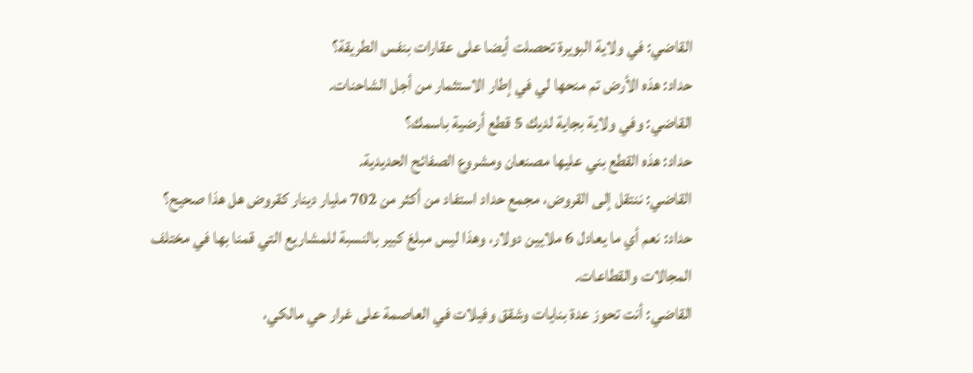القاضي: في ولاية البويرة تحصلت أيضا على عقارات بنفس الطريقة؟
حداد: هذه الأرض تم منحها لي في إطار الاستثمار من أجل الشاحنات.
القاضي: وفي ولاية بجاية لديك 5 قطع أرضية باسمك؟
حداد: هذه القطع بني عليها مصنعان ومشروع الصفائح الحديدية.
القاضي: ننتقل إلى القروض، مجمع حداد استفاد من أكثر من 702 مليار دينار كقروض هل هذا صحيح؟
حداد: نعم أي ما يعادل 6 ملايين دولار، وهذا ليس مبلغ كبير بالنسبة للمشاريع التي قمنا بها في مختلف المجالات والقطاعات.
القاضي: أنت تحوز عدة بنايات وشقق وفيلات في العاصمة على غرار حي مالكي،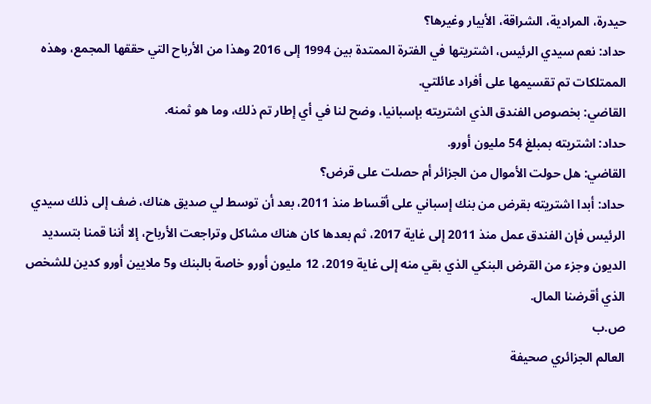حيدرة، المرادية، الشراقة، الأبيار وغيرها؟
حداد: نعم سيدي الرئيس، اشتريتها في الفترة الممتدة بين 1994 إلى 2016 وهذا من الأرباح التي حققها المجمع، وهذه الممتلكات تم تقسيمها على أفراد عائلتي.
القاضي: بخصوص الفندق الذي اشتريته بإسبانيا، وضح لنا في أي إطار تم ذلك، وما هو ثمنه.
حداد: اشتريته بمبلغ 54 مليون أورو.
القاضي: هل حولت الأموال من الجزائر أم حصلت على قرض؟
حداد: أبدا اشتريته بقرض من بنك إسباني على أقساط منذ 2011، بعد أن توسط لي صديق هناك، ضف إلى ذلك سيدي الرئيس فإن الفندق عمل منذ 2011 إلى غاية 2017، ثم بعدها كان هناك مشاكل وتراجعت الأرباح، إلا أننا قمنا بتسديد الديون وجزء من القرض البنكي الذي بقي منه إلى غاية 2019، 12 مليون أورو خاصة بالبنك و5 ملايين أورو كدين للشخص الذي أقرضنا المال.
ص.ب
العالم الجزائري صحيفة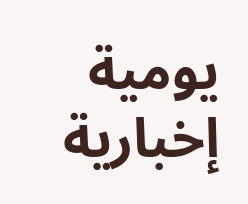يومية إخبارية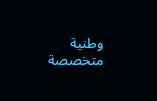وطنية متخصصة